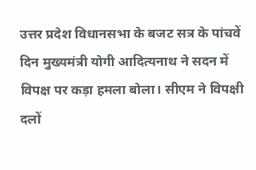उत्तर प्रदेश विधानसभा के बजट सत्र के पांचवें दिन मुख्यमंत्री योगी आदित्यनाथ ने सदन में विपक्ष पर कड़ा हमला बोला। सीएम ने विपक्षी दलों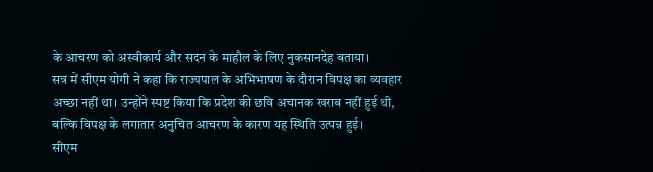के आचरण को अस्वीकार्य और सदन के माहौल के लिए नुकसानदेह बताया।
सत्र में सीएम योगी ने कहा कि राज्यपाल के अभिभाषण के दौरान विपक्ष का व्यवहार अच्छा नहीं था। उन्होंने स्पष्ट किया कि प्रदेश की छवि अचानक खराब नहीं हुई थी, बल्कि विपक्ष के लगातार अनुचित आचरण के कारण यह स्थिति उत्पन्न हुई।
सीएम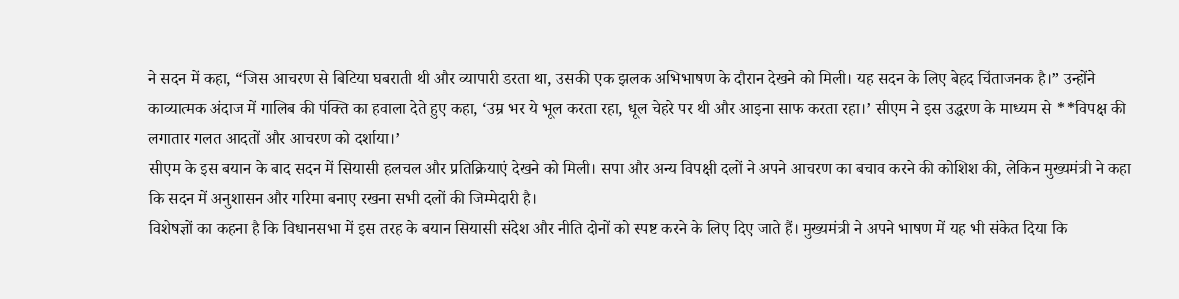ने सदन में कहा, “जिस आचरण से बिटिया घबराती थी और व्यापारी डरता था, उसकी एक झलक अभिभाषण के दौरान देखने को मिली। यह सदन के लिए बेहद चिंताजनक है।” उन्होंने काव्यात्मक अंदाज में गालिब की पंक्ति का हवाला देते हुए कहा, ‘उम्र भर ये भूल करता रहा, धूल चेहरे पर थी और आइना साफ करता रहा।’ सीएम ने इस उद्धरण के माध्यम से **विपक्ष की लगातार गलत आदतों और आचरण को दर्शाया।’
सीएम के इस बयान के बाद सदन में सियासी हलचल और प्रतिक्रियाएं देखने को मिली। सपा और अन्य विपक्षी दलों ने अपने आचरण का बचाव करने की कोशिश की, लेकिन मुख्यमंत्री ने कहा कि सदन में अनुशासन और गरिमा बनाए रखना सभी दलों की जिम्मेदारी है।
विशेषज्ञों का कहना है कि विधानसभा में इस तरह के बयान सियासी संदेश और नीति दोनों को स्पष्ट करने के लिए दिए जाते हैं। मुख्यमंत्री ने अपने भाषण में यह भी संकेत दिया कि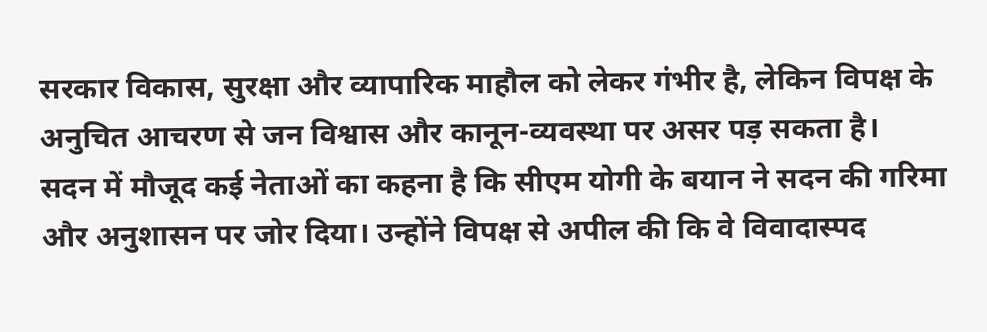सरकार विकास, सुरक्षा और व्यापारिक माहौल को लेकर गंभीर है, लेकिन विपक्ष के अनुचित आचरण से जन विश्वास और कानून-व्यवस्था पर असर पड़ सकता है।
सदन में मौजूद कई नेताओं का कहना है कि सीएम योगी के बयान ने सदन की गरिमा और अनुशासन पर जोर दिया। उन्होंने विपक्ष से अपील की कि वे विवादास्पद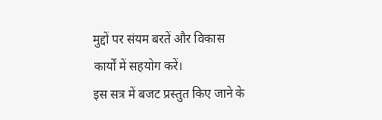मुद्दों पर संयम बरतें और विकास कार्यों में सहयोग करें।
इस सत्र में बजट प्रस्तुत किए जाने के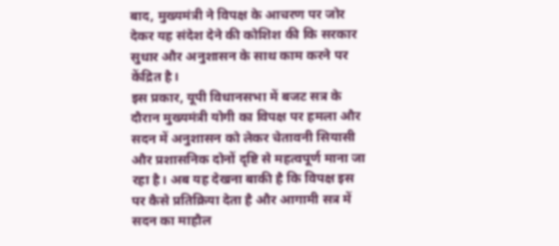बाद, मुख्यमंत्री ने विपक्ष के आचरण पर जोर देकर यह संदेश देने की कोशिश की कि सरकार सुधार और अनुशासन के साथ काम करने पर केंद्रित है।
इस प्रकार, यूपी विधानसभा में बजट सत्र के दौरान मुख्यमंत्री योगी का विपक्ष पर हमला और सदन में अनुशासन को लेकर चेतावनी सियासी और प्रशासनिक दोनों दृष्टि से महत्वपूर्ण माना जा रहा है। अब यह देखना बाकी है कि विपक्ष इस पर कैसे प्रतिक्रिया देता है और आगामी सत्र में सदन का माहौल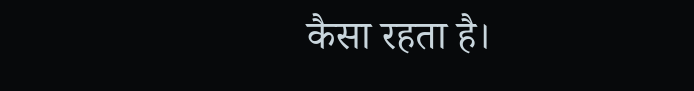कैसा रहता है।